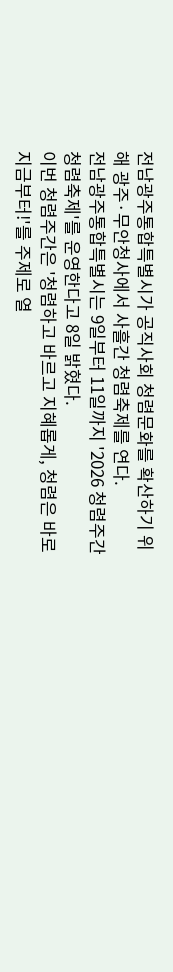전남광주통합특별시가 공직사회 청렴문화를 확산하기 위해 광주·무안청사에서 사흘간 청렴축제를 연다.
전남광주통합특별시는 9일부터 11일까지 '2026 청렴주간 청렴축제'를 운영한다고 8일 밝혔다.
이번 청렴주간은 '청렴하고 바르고 지혜롭게, 청렴은 바로 지금부터!'를 주제로 열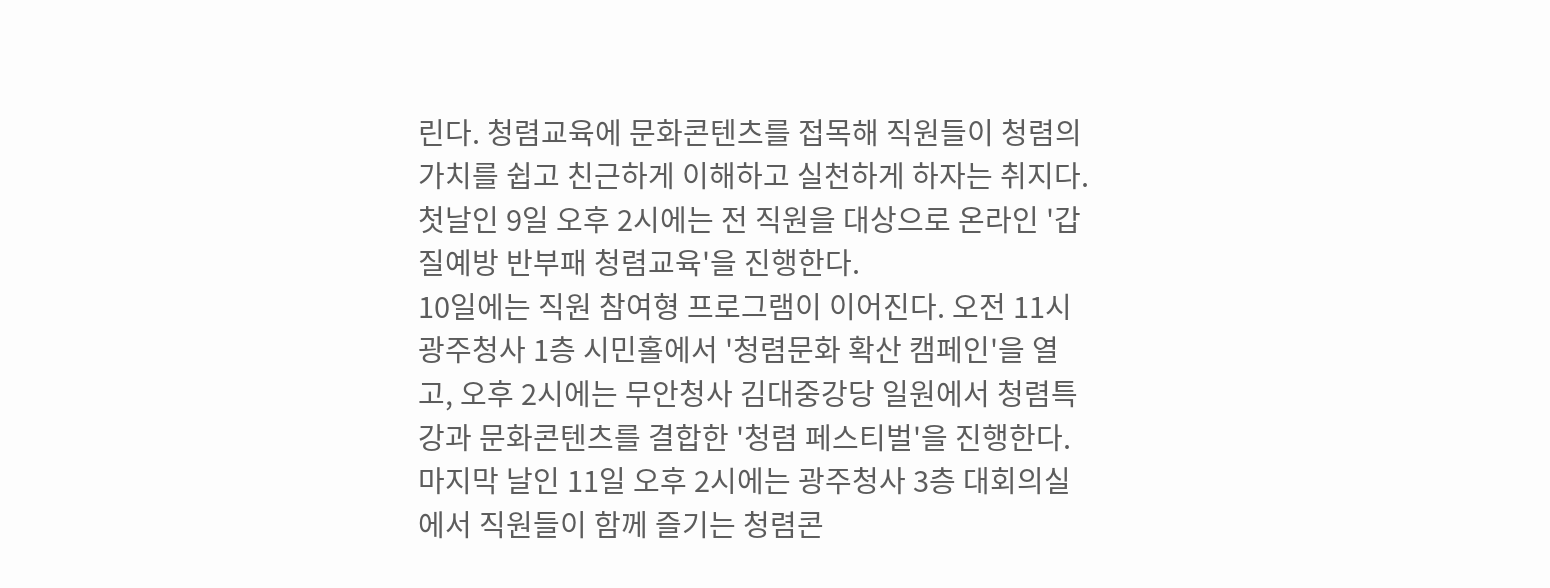린다. 청렴교육에 문화콘텐츠를 접목해 직원들이 청렴의 가치를 쉽고 친근하게 이해하고 실천하게 하자는 취지다.
첫날인 9일 오후 2시에는 전 직원을 대상으로 온라인 '갑질예방 반부패 청렴교육'을 진행한다.
10일에는 직원 참여형 프로그램이 이어진다. 오전 11시 광주청사 1층 시민홀에서 '청렴문화 확산 캠페인'을 열고, 오후 2시에는 무안청사 김대중강당 일원에서 청렴특강과 문화콘텐츠를 결합한 '청렴 페스티벌'을 진행한다.
마지막 날인 11일 오후 2시에는 광주청사 3층 대회의실에서 직원들이 함께 즐기는 청렴콘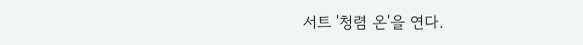서트 '청렴 온'을 연다.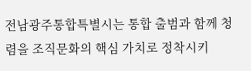전남광주통합특별시는 통합 출범과 함께 청렴을 조직문화의 핵심 가치로 정착시키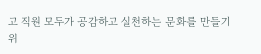고 직원 모두가 공감하고 실천하는 문화를 만들기 위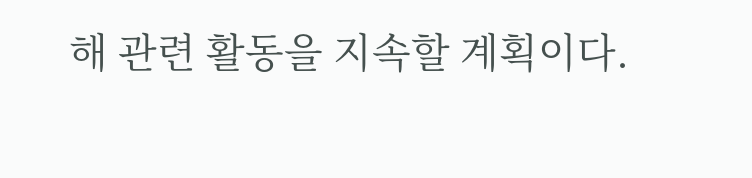해 관련 활동을 지속할 계획이다.